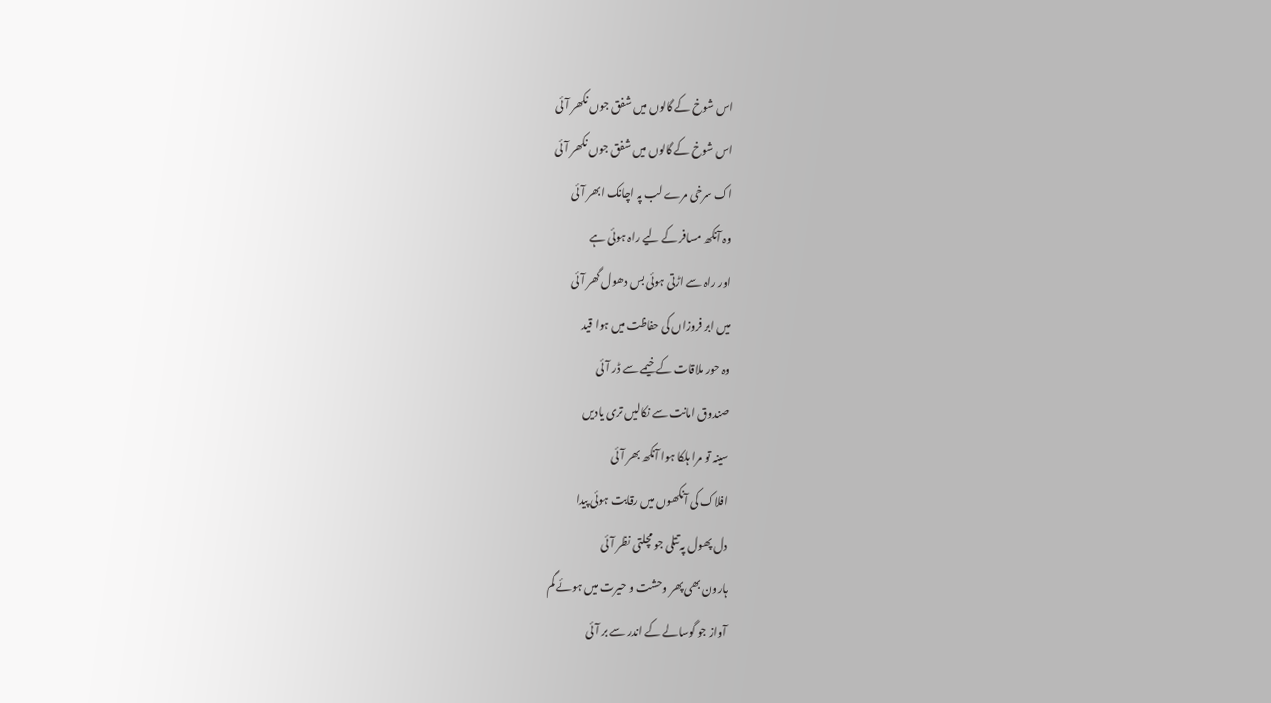اس شوخ کے گالوں میں شفق جوں نکھر آئی
اس شوخ کے گالوں میں شفق جوں نکھر آئی
اک سرخی مرے لب پہ اچانک ابھر آئی
وہ آنکھ مسافر کے لیے راہ ہوئی ہے
اور راہ سے اڑتی ہوئی بس دھول گھر آئی
میں ابر فروزاں کی حفاظت میں ہوا قید
وہ حور ملاقات کے خیمے سے ڈر آئی
صندوق امانت سے نکالیں تری یادیں
سینہ تو مرا ہلکا ہوا آنکھ بھر آئی
افلاک کی آنکھوں میں رقابت ہوئی پیدا
دل پھول پہ تتلی جو مچلتی نظر آئی
ہارون بھی پھر وحشت و حیرت میں ہوئے گم
آواز جو گوسالے کے اندر سے بر آئی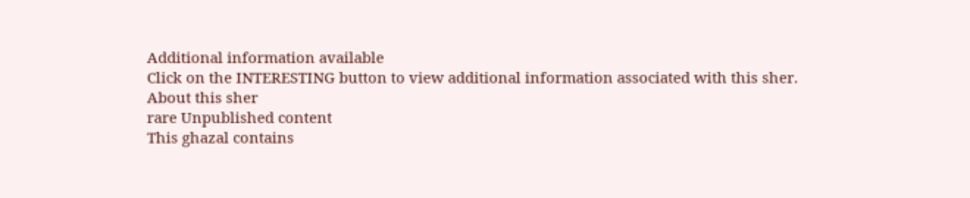Additional information available
Click on the INTERESTING button to view additional information associated with this sher.
About this sher
rare Unpublished content
This ghazal contains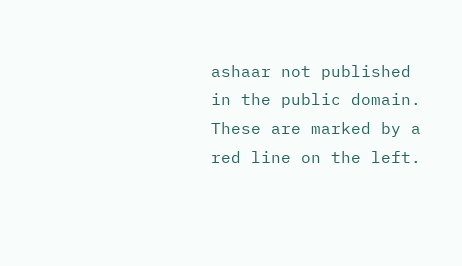ashaar not published in the public domain. These are marked by a red line on the left.